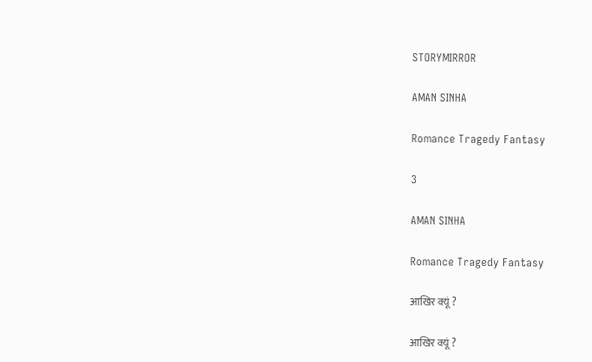STORYMIRROR

AMAN SINHA

Romance Tragedy Fantasy

3

AMAN SINHA

Romance Tragedy Fantasy

आखिर क्यूं ?

आखिर क्यूं ?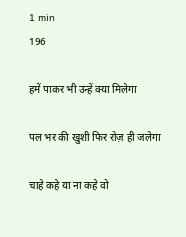1 min
196

हमें पाकर भी उन्हें क्या मिलेगा

पल भर की खुशी फिर रोज़ ही जलेगा

चाहे कहे या ना कहे वो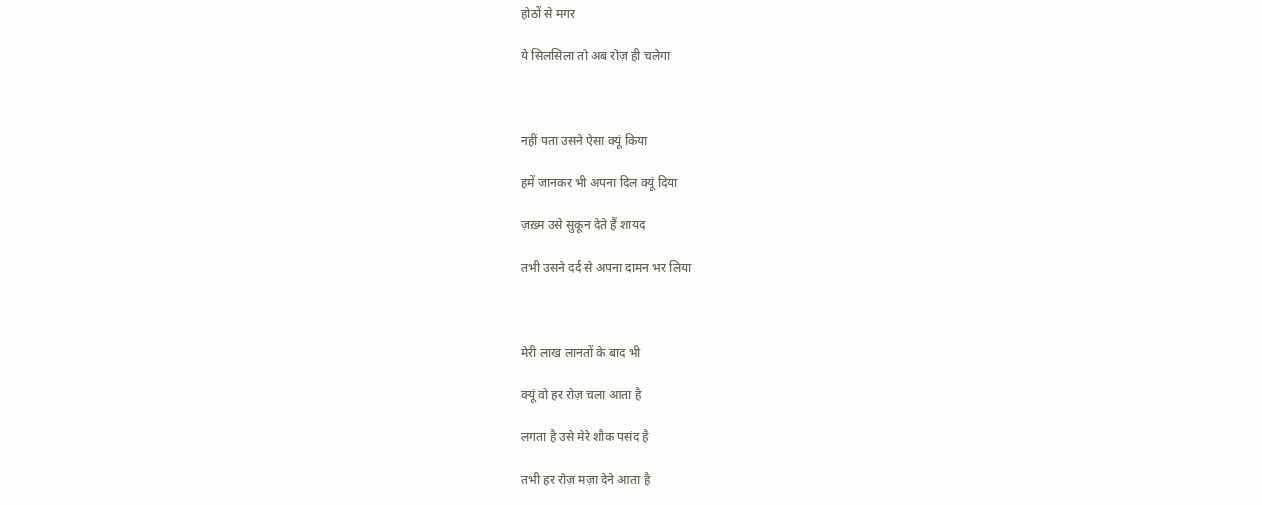होठों से मगर

ये सिलसिला तो अब रोज़ ही चलेगा



नहीं पता उसने ऐसा क्यूं किया

हमें जानकर भी अपना दिल क्यूं दिया

ज़ख़्म उसे सुकून देते हैं शायद

तभी उसने दर्द से अपना दामन भर लिया



मेरी लाख लानतों के बाद भी

क्यूं वो हर रोज़ चला आता है

लगता है उसे मेरे शौक पसंद है

तभी हर रोज़ मज़ा देने आता है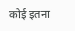कोई इतना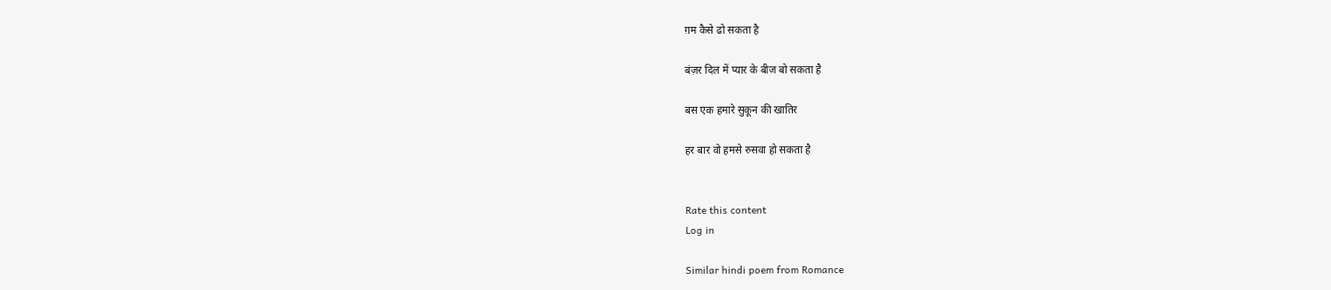ग़म कैसे ढो सकता है

बंज़र दिल में प्यार के बीज बो सकता है

बस एक हमारे सुकून की खातिर

हर बार वो हमसे रुसवा हो सकता है


Rate this content
Log in

Similar hindi poem from Romance